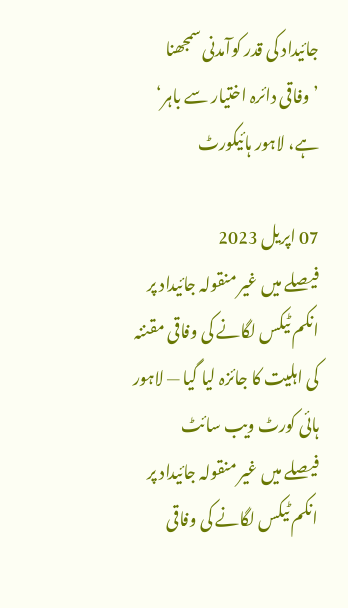جائیداد کی قدر کوآمدنی سمجھنا ’وفاقی دائرہ اختیار سے باہر‘ ہے، لاہور ہائیکورٹ

07 اپريل 2023
فیصلے میں غیر منقولہ جائیداد پر انکم ٹیکس لگانے کی وفاقی مقننہ کی اہلیت کا جائزہ لیا گیا — لاہور ہائی کورٹ ویب سائٹ
فیصلے میں غیر منقولہ جائیداد پر انکم ٹیکس لگانے کی وفاقی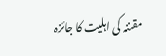مقننہ کی اہلیت کا جائزہ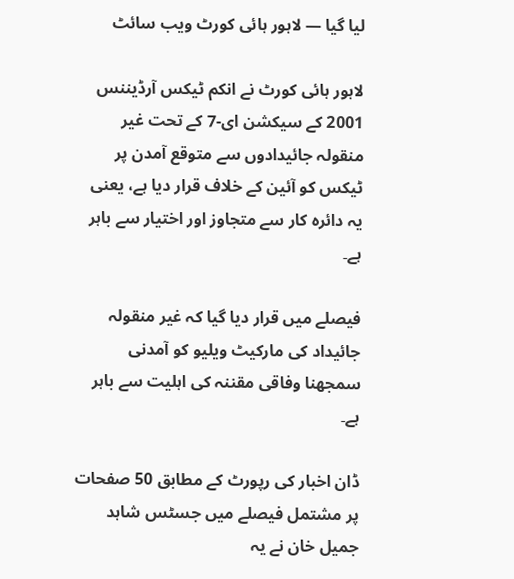لیا گیا — لاہور ہائی کورٹ ویب سائٹ

لاہور ہائی کورٹ نے انکم ٹیکس آرڈیننس 2001 کے سیکشن ای-7 کے تحت غیر منقولہ جائیدادوں سے متوقع آمدن پر ٹیکس کو آئین کے خلاف قرار دیا ہے، یعنی یہ دائرہ کار سے متجاوز اور اختیار سے باہر ہے۔

فیصلے میں قرار دیا گیا کہ غیر منقولہ جائیداد کی مارکیٹ ویلیو کو آمدنی سمجھنا وفاقی مقننہ کی اہلیت سے باہر ہے۔

ڈان اخبار کی رپورٹ کے مطابق 50 صفحات پر مشتمل فیصلے میں جسٹس شاہد جمیل خان نے یہ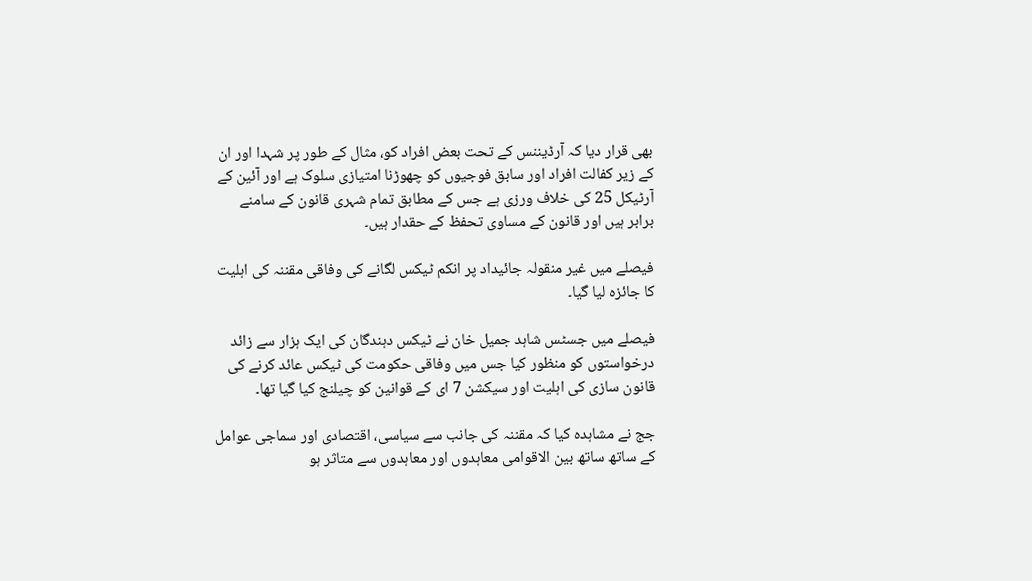بھی قرار دیا کہ آرڈیننس کے تحت بعض افراد کو، مثال کے طور پر شہدا اور ان کے زیر کفالت افراد اور سابق فوجیوں کو چھوڑنا امتیازی سلوک ہے اور آئین کے آرٹیکل 25 کی خلاف ورزی ہے جس کے مطابق تمام شہری قانون کے سامنے برابر ہیں اور قانون کے مساوی تحفظ کے حقدار ہیں۔

فیصلے میں غیر منقولہ جائیداد پر انکم ٹیکس لگانے کی وفاقی مقننہ کی اہلیت کا جائزہ لیا گیا۔

فیصلے میں جسٹس شاہد جمیل خان نے ٹیکس دہندگان کی ایک ہزار سے زائد درخواستوں کو منظور کیا جس میں وفاقی حکومت کی ٹیکس عائد کرنے کی قانون سازی کی اہلیت اور سیکشن 7 ای کے قوانین کو چیلنج کیا گیا تھا۔

جج نے مشاہدہ کیا کہ مقننہ کی جانب سے سیاسی، اقتصادی اور سماجی عوامل کے ساتھ ساتھ بین الاقوامی معاہدوں اور معاہدوں سے متاثر ہو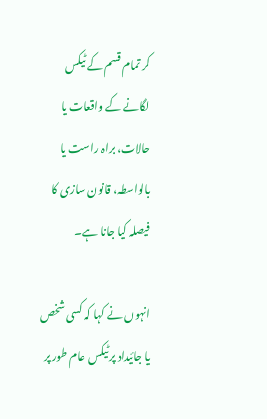کر تمام قسم کے ٹیکس لگانے کے واقعات یا حالات، براہ راست یا بالواسطہ، قانون سازی کا فیصلہ کیا جانا ہے۔

انہوں نے کہا کہ کسی شخص یا جائیداد پر ٹیکس عام طور پر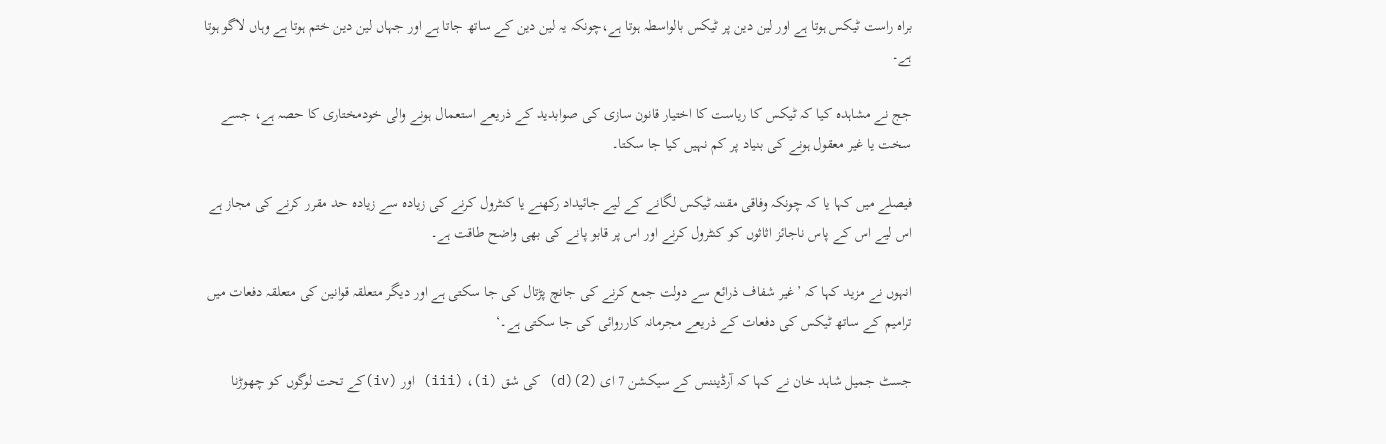براہ راست ٹیکس ہوتا ہے اور لین دین پر ٹیکس بالواسطہ ہوتا ہے،چونکہ یہ لین دین کے ساتھ جاتا ہے اور جہاں لین دین ختم ہوتا ہے وہاں لاگو ہوتا ہے۔

جج نے مشاہدہ کیا کہ ٹیکس کا ریاست کا اختیار قانون سازی کی صوابدید کے ذریعے استعمال ہونے والی خودمختاری کا حصہ ہے، جسے سخت یا غیر معقول ہونے کی بنیاد پر کم نہیں کیا جا سکتا۔

فیصلے میں کہا یا کہ چونکہ وفاقی مقننہ ٹیکس لگانے کے لیے جائیداد رکھنے یا کنٹرول کرنے کی زیادہ سے زیادہ حد مقرر کرنے کی مجاز ہے اس لیے اس کے پاس ناجائز اثاثوں کو کنٹرول کرنے اور اس پر قابو پانے کی بھی واضح طاقت ہے۔

انہوں نے مزید کہا کہ ’غیر شفاف ذرائع سے دولت جمع کرنے کی جانچ پڑتال کی جا سکتی ہے اور دیگر متعلقہ قوانین کی متعلقہ دفعات میں ترامیم کے ساتھ ٹیکس کی دفعات کے ذریعے مجرمانہ کارروائی کی جا سکتی ہے۔‘

جسٹ جمیل شاہد خان نے کہا کہ آرڈیننس کے سیکشن 7 ای (2)(d) کی شق (i)، (iii) اور (iv)کے تحت لوگوں کو چھوڑنا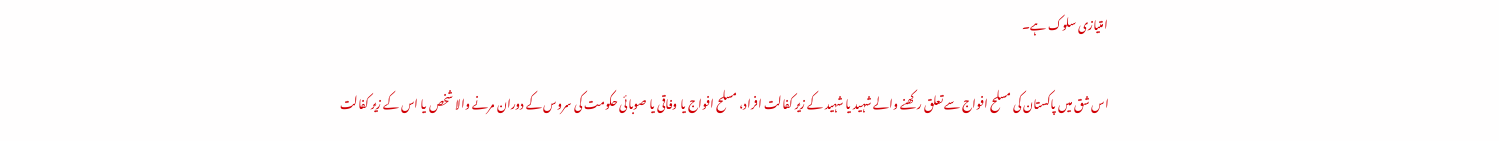امتیازی سلوک ہے۔

اس شق میں پاکستان کی مسلح افواج سے تعلق رکھنے والے شہید یا شہید کے زیر کفالت افراد، مسلح افواج یا وفاقی یا صوبائی حکومت کی سروس کے دوران مرنے والا شخص یا اس کے زیر کفالت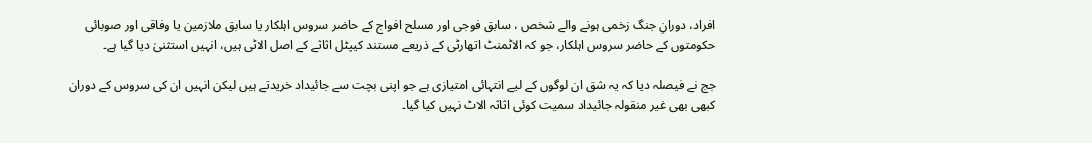افراد، دورانِ جنگ زخمی ہونے والے شخص ، سابق فوجی اور مسلح افواج کے حاضر سروس اہلکار یا سابق ملازمین یا وفاقی اور صوبائی حکومتوں کے حاضر سروس اہلکار، جو کہ الاٹمنٹ اتھارٹی کے ذریعے مستند کیپٹل اثاثے کے اصل الاٹی ہیں، انہیں استثنیٰ دیا گیا ہے۔

جج نے فیصلہ دیا کہ یہ شق ان لوگوں کے لیے انتہائی امتیازی ہے جو اپنی بچت سے جائیداد خریدتے ہیں لیکن انہیں ان کی سروس کے دوران کبھی بھی غیر منقولہ جائیداد سمیت کوئی اثاثہ الاٹ نہیں کیا گیا۔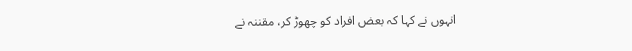انہوں نے کہا کہ بعض افراد کو چھوڑ کر، مقننہ نے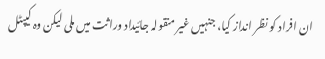ان افراد کو نظر انداز کیا، جنہیں غیر منقولہ جائیداد وراثت میں ملی لیکن وہ کیپٹل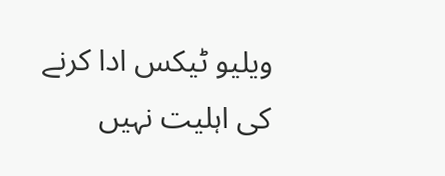ویلیو ٹیکس ادا کرنے کی اہلیت نہیں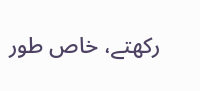رکھتے، خاص طور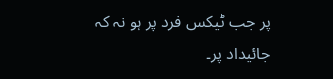پر جب ٹیکس فرد پر ہو نہ کہ جائیداد پر۔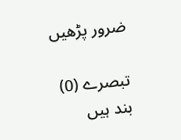ضرور پڑھیں

تبصرے (0) بند ہیں